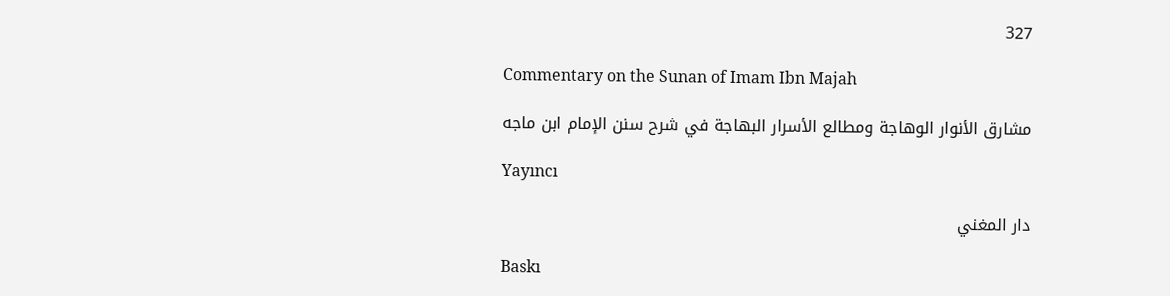327

Commentary on the Sunan of Imam Ibn Majah

مشارق الأنوار الوهاجة ومطالع الأسرار البهاجة في شرح سنن الإمام ابن ماجه

Yayıncı

دار المغني

Baskı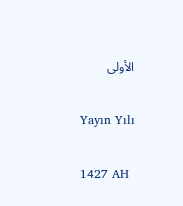الأولى

Yayın Yılı

1427 AH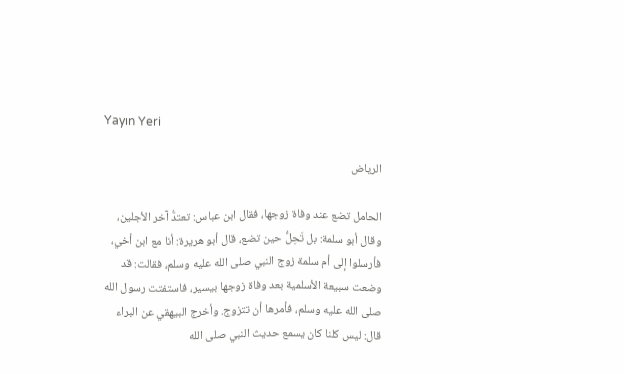Yayın Yeri

الرياض

الحامل تضع عند وفاة زوجها، فقال ابن عباس: تعتدُّ آخر الأجلين، وقال أبو سلمة: بل تَحِلُّ حين تضع، قال أبو هريرة: أنا مع ابن أخي، فأرسلوا إلى أم سلمة زوج النبي صلى الله عليه وسلم، فقالت: قد وضعت سبيعة الأسلمية بعد وفاة زوجها بيسير، فاستفتت رسول الله صلى الله عليه وسلم، فأمرها أن تتزوج. وأخرج البيهقي عن البراء قال: ليس كلنا كان يسمع حديث النبي صلى الله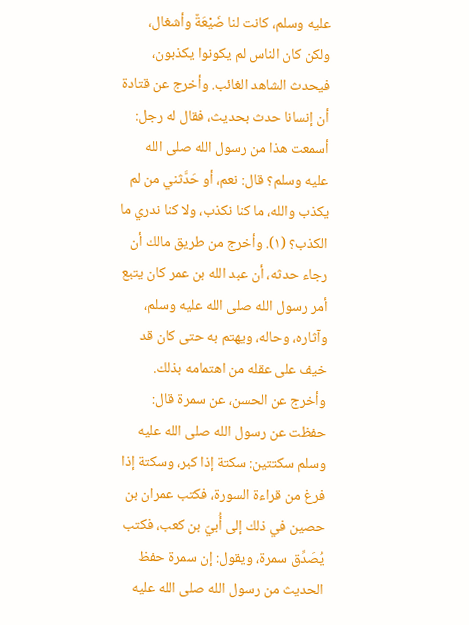عليه وسلم، كانت لنا ضَيْعَةٌ وأشغال، ولكن كان الناس لم يكونوا يكذبون، فيحدث الشاهد الغائب. وأخرج عن قتادة أن إنسانا حدث بحديث، فقال له رجل: أسمعت هذا من رسول الله صلى الله عليه وسلم؟ قال: نعم، أو حَدَّثني من لم يكذب والله، ما كنا نكذب، ولا كنا ندري ما الكذب؟ (١). وأخرج من طريق مالك أن رجاء حدثه، أن عبد الله بن عمر كان يتبع أمر رسول الله صلى الله عليه وسلم، وآثاره، وحاله، ويهتم به حتى كان قد خيف على عقله من اهتمامه بذلك. وأخرج عن الحسن، عن سمرة قال: حفظت عن رسول الله صلى الله عليه وسلم سكتتين: سكتة إذا كبر، وسكتة إذا فرغ من قراءة السورة، فكتب عمران بن حصين في ذلك إلى أُبيّ بن كعب، فكتب يُصَدِّق سمرة، ويقول: إن سمرة حفظ الحديث من رسول الله صلى الله عليه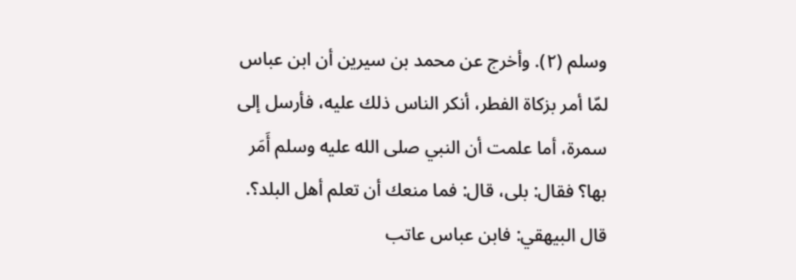وسلم (٢). وأخرج عن محمد بن سيرين أن ابن عباس لمّا أمر بزكاة الفطر، أنكر الناس ذلك عليه، فأرسل إلى سمرة، أما علمت أن النبي صلى الله عليه وسلم أَمَر بها؟ فقال: بلى، قال: فما منعك أن تعلم أهل البلد؟. قال البيهقي: فابن عباس عاتب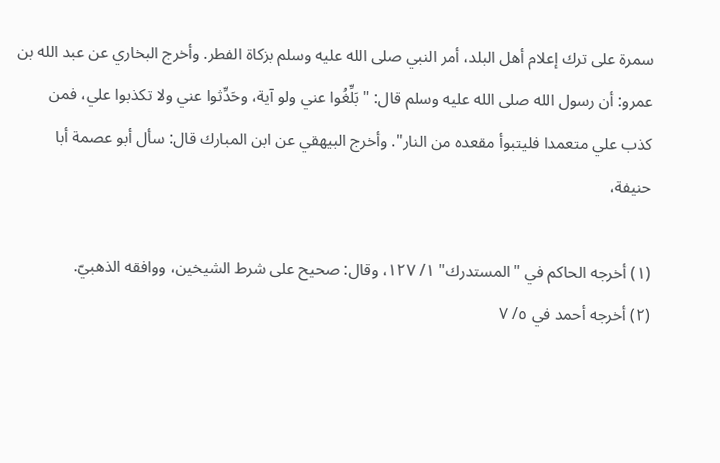سمرة على ترك إعلام أهل البلد، أمر النبي صلى الله عليه وسلم بزكاة الفطر. وأخرج البخاري عن عبد الله بن عمرو: أن رسول الله صلى الله عليه وسلم قال: "بَلِّغُوا عني ولو آية، وحَدِّثوا عني ولا تكذبوا علي، فمن كذب علي متعمدا فليتبوأ مقعده من النار". وأخرج البيهقي عن ابن المبارك قال: سأل أبو عصمة أبا حنيفة،

(١) أخرجه الحاكم في "المستدرك" ١/ ١٢٧، وقال: صحيح على شرط الشيخين، ووافقه الذهبيّ.
(٢) أخرجه أحمد في ٥/ ٧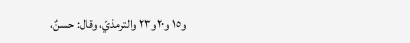و١٥ و٢٠و٢٣ والترمذيّ، وقال: حسنٌ،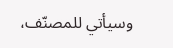وسيأتي للمصنّف،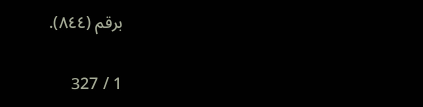برقم (٨٤٤).

1 / 327